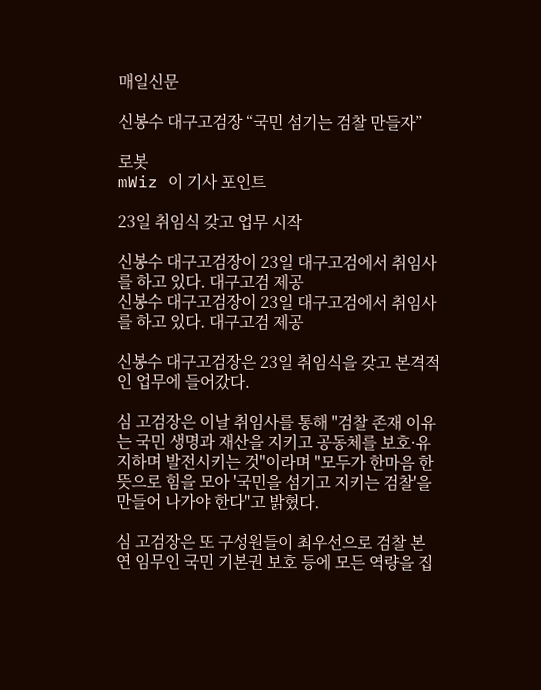매일신문

신봉수 대구고검장 “국민 섬기는 검찰 만들자”

로봇
mWiz 이 기사 포인트

23일 취임식 갖고 업무 시작

신봉수 대구고검장이 23일 대구고검에서 취임사를 하고 있다. 대구고검 제공
신봉수 대구고검장이 23일 대구고검에서 취임사를 하고 있다. 대구고검 제공

신봉수 대구고검장은 23일 취임식을 갖고 본격적인 업무에 들어갔다.

심 고검장은 이날 취임사를 통해 "검찰 존재 이유는 국민 생명과 재산을 지키고 공동체를 보호·유지하며 발전시키는 것"이라며 "모두가 한마음 한뜻으로 힘을 모아 '국민을 섬기고 지키는 검찰'을 만들어 나가야 한다"고 밝혔다.

심 고검장은 또 구성원들이 최우선으로 검찰 본연 임무인 국민 기본권 보호 등에 모든 역량을 집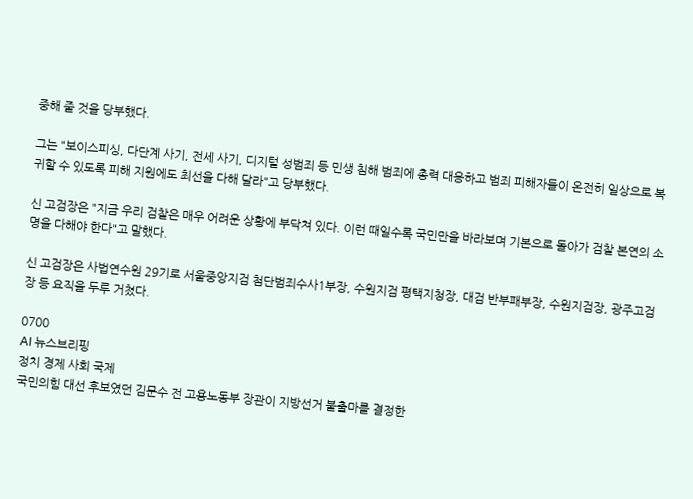중해 줄 것을 당부했다.

그는 "보이스피싱, 다단계 사기, 전세 사기, 디지털 성범죄 등 민생 침해 범죄에 총력 대응하고 범죄 피해자들이 온전히 일상으로 복귀할 수 있도록 피해 지원에도 최선을 다해 달라"고 당부했다.

신 고검장은 "지금 우리 검찰은 매우 어려운 상황에 부닥쳐 있다. 이런 때일수록 국민만을 바라보며 기본으로 돌아가 검찰 본연의 소명을 다해야 한다"고 말했다.

신 고검장은 사법연수원 29기로 서울중앙지검 첨단범죄수사1부장, 수원지검 평택지청장, 대검 반부패부장, 수원지검장, 광주고검장 등 요직을 두루 거쳤다.

0700
AI 뉴스브리핑
정치 경제 사회 국제
국민의힘 대선 후보였던 김문수 전 고용노동부 장관이 지방선거 불출마를 결정한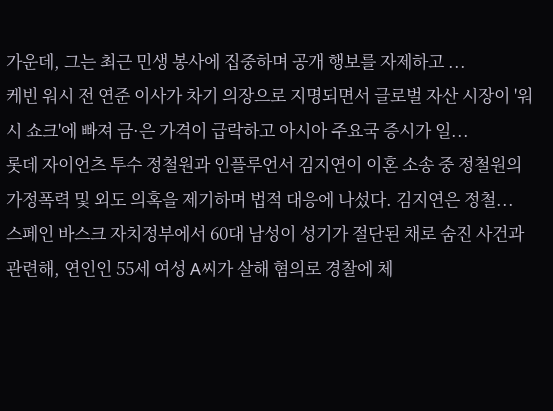가운데, 그는 최근 민생 봉사에 집중하며 공개 행보를 자제하고 ...
케빈 워시 전 연준 이사가 차기 의장으로 지명되면서 글로벌 자산 시장이 '워시 쇼크'에 빠져 금·은 가격이 급락하고 아시아 주요국 증시가 일...
롯데 자이언츠 투수 정철원과 인플루언서 김지연이 이혼 소송 중 정철원의 가정폭력 및 외도 의혹을 제기하며 법적 대응에 나섰다. 김지연은 정철...
스페인 바스크 자치정부에서 60대 남성이 성기가 절단된 채로 숨진 사건과 관련해, 연인인 55세 여성 A씨가 살해 혐의로 경찰에 체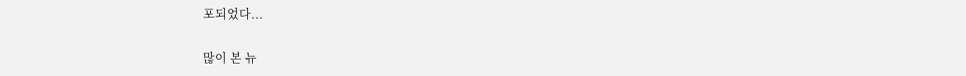포되었다...

많이 본 뉴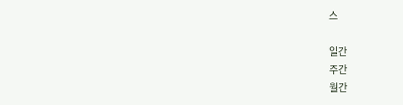스

일간
주간
월간